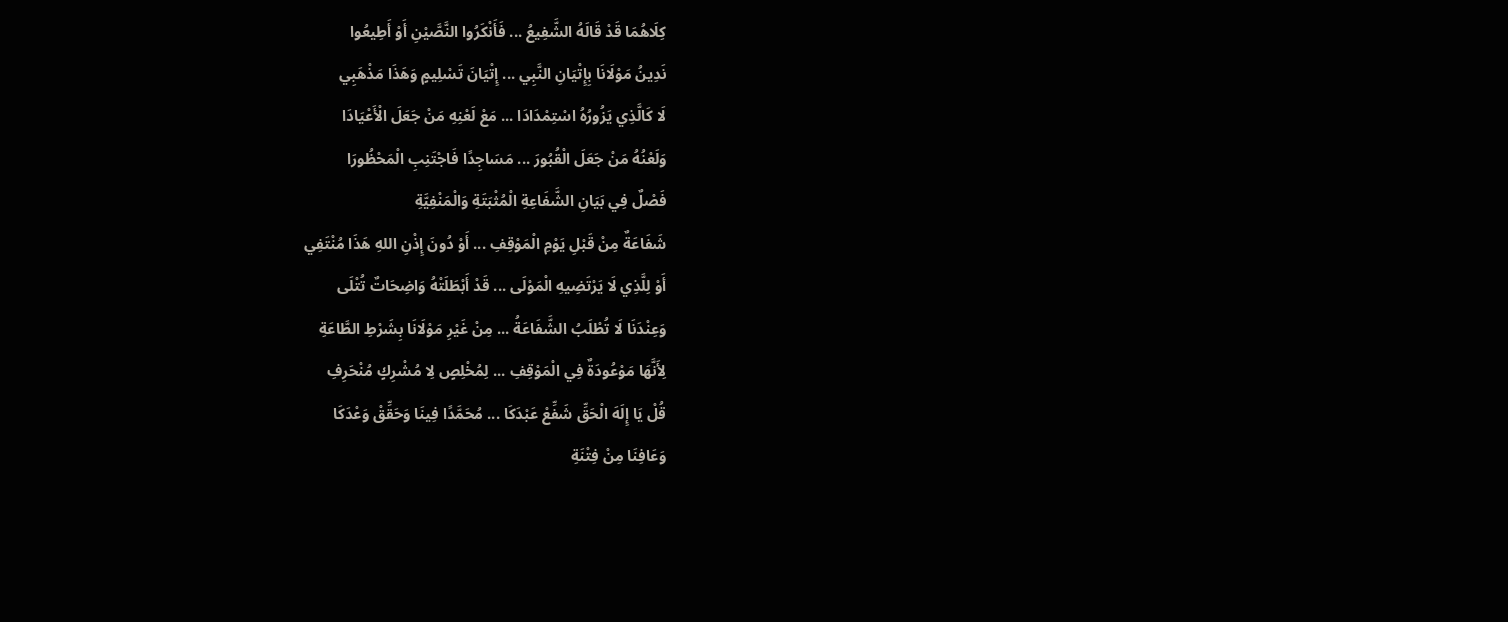كِلَاهُمَا قَدْ قَالَهُ الشَّفِيعُ ... فَأَنْكَرُوا النَّصَّيْنِ أَوْ أَطِيعُوا
نَدِينُ مَوْلَانَا بِإِتْيَانِ النَّبِي ... إِتْيَانَ تَسْلِيمٍ وَهَذَا مَذْهَبِي
لَا كَالَّذِي يَزُورُهُ اسْتِمْدَادَا ... مَعْ لَعْنِهِ مَنْ جَعَلَ الْأَعْيَادَا
وَلَعْنُهُ مَنْ جَعَلَ الْقُبُورَ ... مَسَاجِدًا فَاجْتَنِبِ الْمَحْظُورَا
فَصْلٌ فِي بَيَانِ الشَّفَاعِةِ الْمُثْبَتَةِ وَالْمَنْفِيَّةِ
شَفَاعَةٌ مِنْ قَبْلِ يَوْمِ الْمَوْقِفِ ... أَوْ دُونَ إِذْنِ اللهِ هَذَا مُنْتَفِي
أَوْ لِلَّذِي لَا يَرْتَضِيهِ الْمَوْلَى ... قَدْ أَبْطَلَتْهُ وَاضِحَاتٌ تُتْلَى
وَعِنْدَنَا لَا تُطْلَبُ الشَّفَاعَةُ ... مِنْ غَيْرِ مَوْلَانَا بِشَرْطِ الطَّاعَةِ
لِأَنَّهَا مَوْعُودَةٌ فِي الْمَوْقِفِ ... لِمُخْلِصٍ لِا مُشْرِكٍ مُنْحَرِفِ
قُلْ يَا إِلَهَ الْحَقِّ شَفِّعْ عَبْدَكَا ... مُحَمَّدًا فِينَا وَحَقِّقْ وَعْدَكَا
وَعَافِنَا مِنْ فِتْنَةِ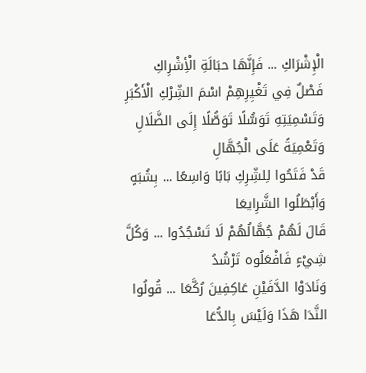الْإِشْرَاكِ ... فَإِنَّهَا حبَالَةِ الْأِشْرِاكِ
فَصْلٌ فِي تَغْيِرِهِمْ اسْمَ الشِّرْكِ الْأَكْبَرِ وَتَسْمِيَتِهِ تَوَسُّلًا تَوَصُّلًا إِلَى الضَّلَالِ وَتَعْمِيَةً عَلَى الْجُهَّالِ
قَدْ فَتَحُوا لِلشِّرِكِ بَابًا وَاسِعًا ... بِشُبَهٍ وَأَبْطَلُوا الشَّرِايعَا
قَالَ لَهُمْ جُهَّالُهُمْ لَا تَسْجُدُوا ... وَكُلَّ شِيْءٍ فَافْعَلُوه تَرْشُدُ
وَنَادَوْا الدَّفَيْنِ عَاكِفِينَ رُكَّعَا ... قُولُوا النَّدَا هَذَا وَلَيْسَ بِالدُّعَا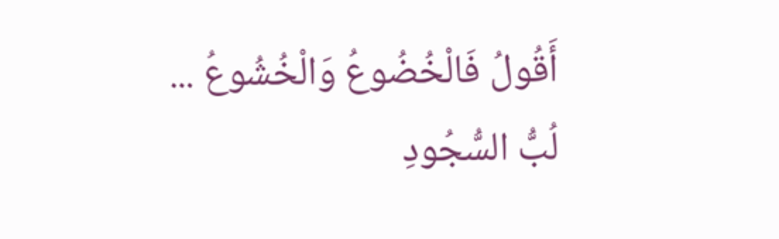أَقُولُ فَالْخُضُوعُ وَالْخُشُوعُ ... لُبُّ السُّجُودِ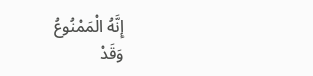إِنَّهُ الْمَمْنُوعُ
وَقَدْ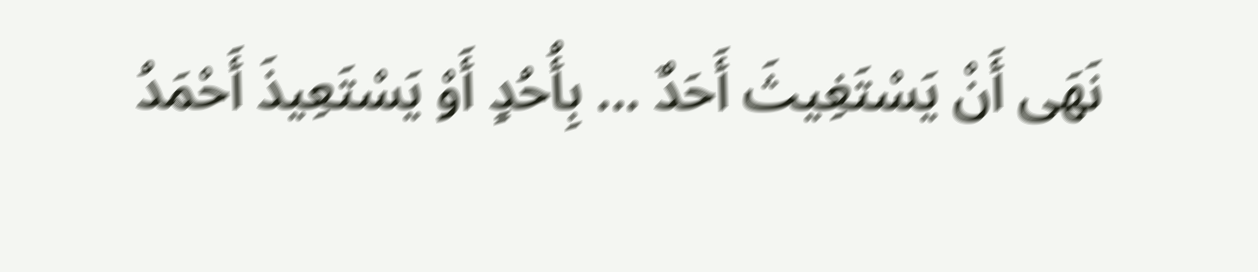نَهَى أَنْ يَسْتَغِيثَ أَحَدٌ ... بِأُحُدٍ أَوْ يَسْتَعِيذَ أَحْمَدُ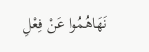نَهَاهُمُوا عَنْ فِعْلِ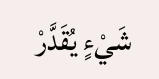شَيْءٍ يُقَدَّرْ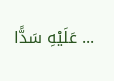... عَلَيْهِ سَدًّا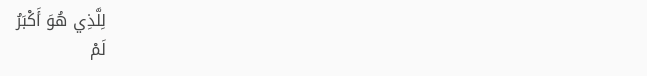لِلَّذِي هُوَ أَكْبَرُ
لَمْ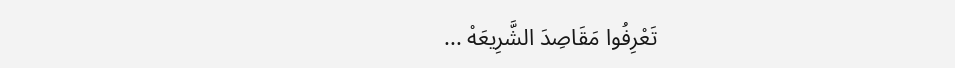تَعْرِفُوا مَقَاصِدَ الشَّرِيعَهْ ...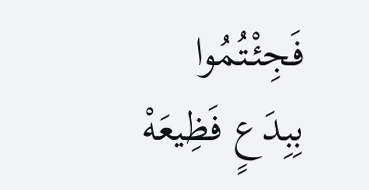فَجِئْتُمُوا بِبِدَعٍ فَظِيعَهْ